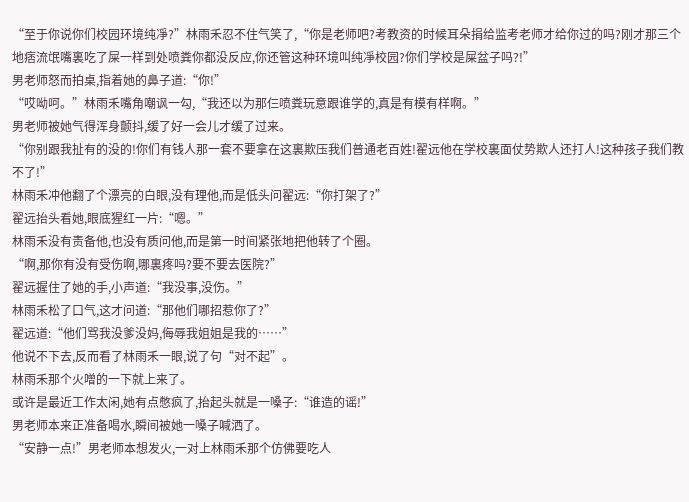“至于你说你们校园环境纯凈?”林雨禾忍不住气笑了,“你是老师吧?考教资的时候耳朵捐给监考老师才给你过的吗?刚才那三个地痞流氓嘴裏吃了屎一样到处喷粪你都没反应,你还管这种环境叫纯凈校园?你们学校是屎盆子吗?!”
男老师怒而拍桌,指着她的鼻子道:“你!”
“哎呦呵。”林雨禾嘴角嘲讽一勾,“我还以为那仨喷粪玩意跟谁学的,真是有模有样啊。”
男老师被她气得浑身颤抖,缓了好一会儿才缓了过来。
“你别跟我扯有的没的!你们有钱人那一套不要拿在这裏欺压我们普通老百姓!翟远他在学校裏面仗势欺人还打人!这种孩子我们教不了!”
林雨禾冲他翻了个漂亮的白眼,没有理他,而是低头问翟远:“你打架了?”
翟远抬头看她,眼底猩红一片:“嗯。”
林雨禾没有责备他,也没有质问他,而是第一时间紧张地把他转了个圈。
“啊,那你有没有受伤啊,哪裏疼吗?要不要去医院?”
翟远握住了她的手,小声道:“我没事,没伤。”
林雨禾松了口气,这才问道:“那他们哪招惹你了?”
翟远道:“他们骂我没爹没妈,侮辱我姐姐是我的……”
他说不下去,反而看了林雨禾一眼,说了句“对不起”。
林雨禾那个火噌的一下就上来了。
或许是最近工作太闲,她有点憋疯了,抬起头就是一嗓子:“谁造的谣!”
男老师本来正准备喝水,瞬间被她一嗓子喊洒了。
“安静一点!”男老师本想发火,一对上林雨禾那个仿佛要吃人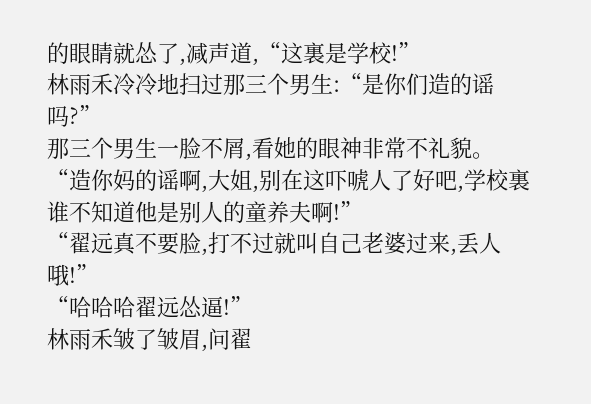的眼睛就怂了,减声道,“这裏是学校!”
林雨禾冷冷地扫过那三个男生:“是你们造的谣吗?”
那三个男生一脸不屑,看她的眼神非常不礼貌。
“造你妈的谣啊,大姐,别在这吓唬人了好吧,学校裏谁不知道他是别人的童养夫啊!”
“翟远真不要脸,打不过就叫自己老婆过来,丢人哦!”
“哈哈哈翟远怂逼!”
林雨禾皱了皱眉,问翟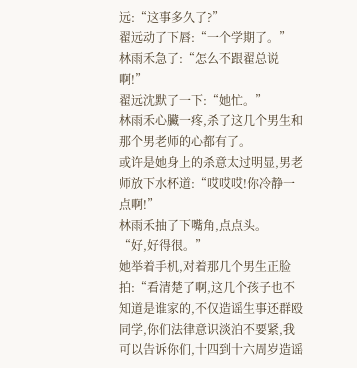远:“这事多久了?”
翟远动了下唇:“一个学期了。”
林雨禾急了:“怎么不跟翟总说啊!”
翟远沈默了一下:“她忙。”
林雨禾心臟一疼,杀了这几个男生和那个男老师的心都有了。
或许是她身上的杀意太过明显,男老师放下水杯道:“哎哎哎!你冷静一点啊!”
林雨禾抽了下嘴角,点点头。
“好,好得很。”
她举着手机,对着那几个男生正脸拍:“看清楚了啊,这几个孩子也不知道是谁家的,不仅造谣生事还群殴同学,你们法律意识淡泊不要紧,我可以告诉你们,十四到十六周岁造谣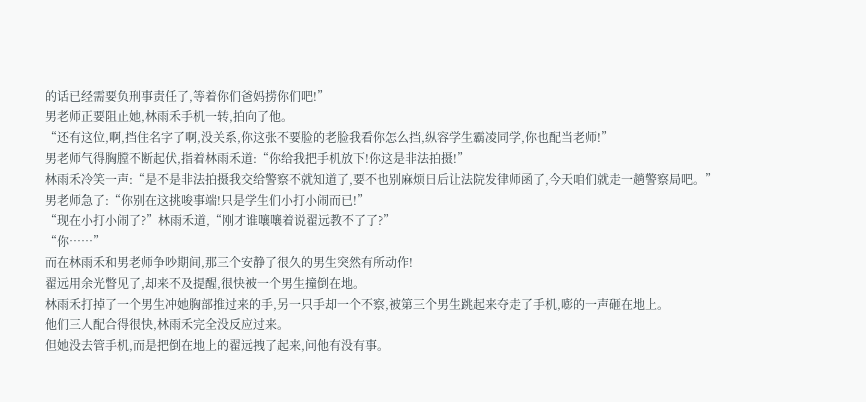的话已经需要负刑事责任了,等着你们爸妈捞你们吧!”
男老师正要阻止她,林雨禾手机一转,拍向了他。
“还有这位,啊,挡住名字了啊,没关系,你这张不要脸的老脸我看你怎么挡,纵容学生霸凌同学,你也配当老师!”
男老师气得胸膛不断起伏,指着林雨禾道:“你给我把手机放下!你这是非法拍摄!”
林雨禾冷笑一声:“是不是非法拍摄我交给警察不就知道了,要不也别麻烦日后让法院发律师函了,今天咱们就走一趟警察局吧。”
男老师急了:“你别在这挑唆事端!只是学生们小打小闹而已!”
“现在小打小闹了?”林雨禾道,“刚才谁嚷嚷着说翟远教不了了?”
“你……”
而在林雨禾和男老师争吵期间,那三个安静了很久的男生突然有所动作!
翟远用余光瞥见了,却来不及提醒,很快被一个男生撞倒在地。
林雨禾打掉了一个男生冲她胸部推过来的手,另一只手却一个不察,被第三个男生跳起来夺走了手机,嘭的一声砸在地上。
他们三人配合得很快,林雨禾完全没反应过来。
但她没去管手机,而是把倒在地上的翟远拽了起来,问他有没有事。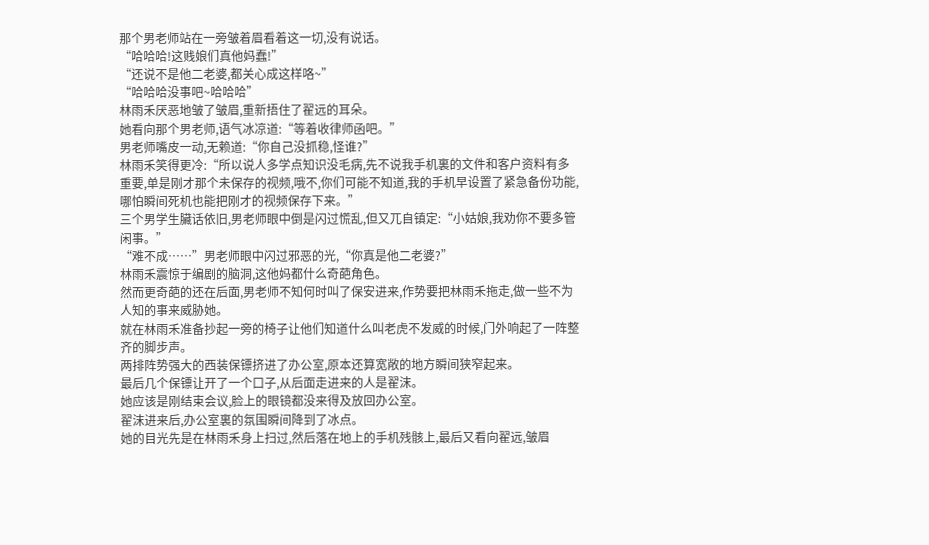那个男老师站在一旁皱着眉看着这一切,没有说话。
“哈哈哈!这贱娘们真他妈蠢!”
“还说不是他二老婆,都关心成这样咯~”
“哈哈哈没事吧~哈哈哈”
林雨禾厌恶地皱了皱眉,重新捂住了翟远的耳朵。
她看向那个男老师,语气冰凉道:“等着收律师函吧。”
男老师嘴皮一动,无赖道:“你自己没抓稳,怪谁?”
林雨禾笑得更冷:“所以说人多学点知识没毛病,先不说我手机裏的文件和客户资料有多重要,单是刚才那个未保存的视频,哦不,你们可能不知道,我的手机早设置了紧急备份功能,哪怕瞬间死机也能把刚才的视频保存下来。”
三个男学生臟话依旧,男老师眼中倒是闪过慌乱,但又兀自镇定:“小姑娘,我劝你不要多管闲事。”
“难不成……”男老师眼中闪过邪恶的光,“你真是他二老婆?”
林雨禾震惊于编剧的脑洞,这他妈都什么奇葩角色。
然而更奇葩的还在后面,男老师不知何时叫了保安进来,作势要把林雨禾拖走,做一些不为人知的事来威胁她。
就在林雨禾准备抄起一旁的椅子让他们知道什么叫老虎不发威的时候,门外响起了一阵整齐的脚步声。
两排阵势强大的西装保镖挤进了办公室,原本还算宽敞的地方瞬间狭窄起来。
最后几个保镖让开了一个口子,从后面走进来的人是翟沫。
她应该是刚结束会议,脸上的眼镜都没来得及放回办公室。
翟沫进来后,办公室裏的氛围瞬间降到了冰点。
她的目光先是在林雨禾身上扫过,然后落在地上的手机残骸上,最后又看向翟远,皱眉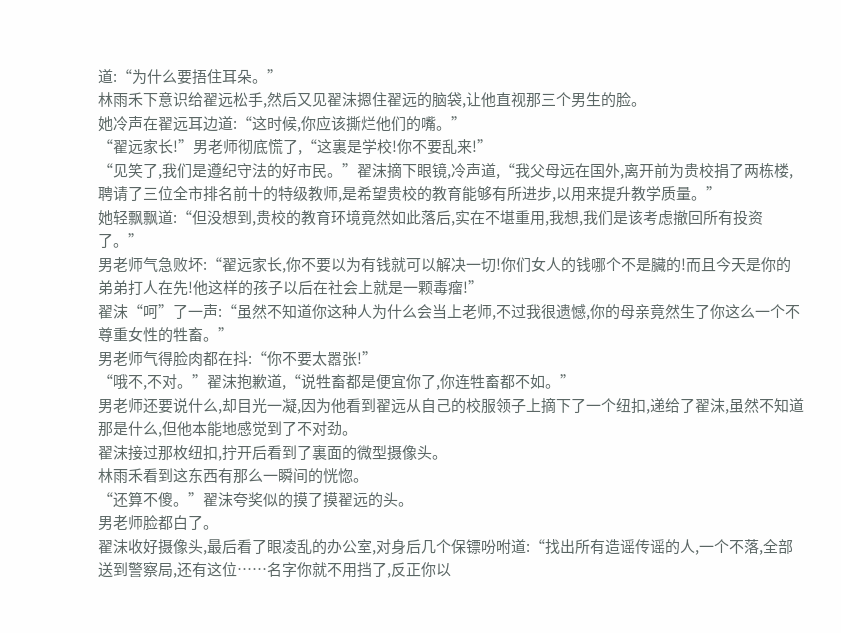道:“为什么要捂住耳朵。”
林雨禾下意识给翟远松手,然后又见翟沫摁住翟远的脑袋,让他直视那三个男生的脸。
她冷声在翟远耳边道:“这时候,你应该撕烂他们的嘴。”
“翟远家长!”男老师彻底慌了,“这裏是学校!你不要乱来!”
“见笑了,我们是遵纪守法的好市民。”翟沫摘下眼镜,冷声道,“我父母远在国外,离开前为贵校捐了两栋楼,聘请了三位全市排名前十的特级教师,是希望贵校的教育能够有所进步,以用来提升教学质量。”
她轻飘飘道:“但没想到,贵校的教育环境竟然如此落后,实在不堪重用,我想,我们是该考虑撤回所有投资了。”
男老师气急败坏:“翟远家长,你不要以为有钱就可以解决一切!你们女人的钱哪个不是臟的!而且今天是你的弟弟打人在先!他这样的孩子以后在社会上就是一颗毒瘤!”
翟沫“呵”了一声:“虽然不知道你这种人为什么会当上老师,不过我很遗憾,你的母亲竟然生了你这么一个不尊重女性的牲畜。”
男老师气得脸肉都在抖:“你不要太嚣张!”
“哦不,不对。”翟沫抱歉道,“说牲畜都是便宜你了,你连牲畜都不如。”
男老师还要说什么,却目光一凝,因为他看到翟远从自己的校服领子上摘下了一个纽扣,递给了翟沫,虽然不知道那是什么,但他本能地感觉到了不对劲。
翟沫接过那枚纽扣,拧开后看到了裏面的微型摄像头。
林雨禾看到这东西有那么一瞬间的恍惚。
“还算不傻。”翟沫夸奖似的摸了摸翟远的头。
男老师脸都白了。
翟沫收好摄像头,最后看了眼凌乱的办公室,对身后几个保镖吩咐道:“找出所有造谣传谣的人,一个不落,全部送到警察局,还有这位……名字你就不用挡了,反正你以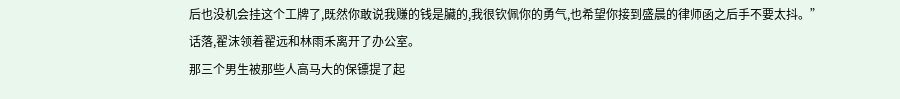后也没机会挂这个工牌了,既然你敢说我赚的钱是臟的,我很钦佩你的勇气,也希望你接到盛晨的律师函之后手不要太抖。”
话落,翟沫领着翟远和林雨禾离开了办公室。
那三个男生被那些人高马大的保镖提了起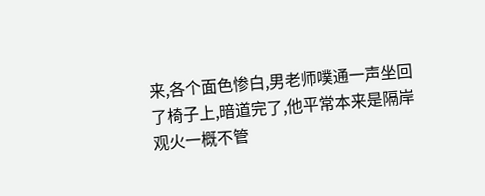来,各个面色惨白,男老师噗通一声坐回了椅子上,暗道完了,他平常本来是隔岸观火一概不管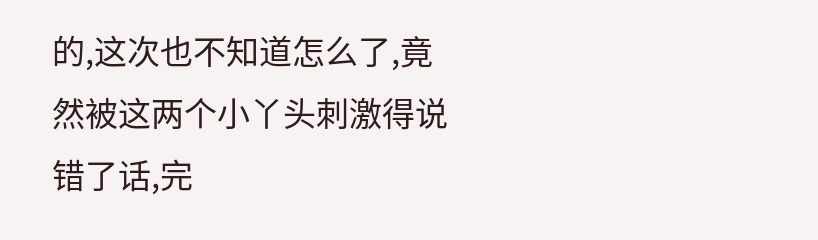的,这次也不知道怎么了,竟然被这两个小丫头刺激得说错了话,完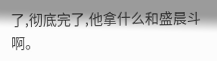了,彻底完了,他拿什么和盛晨斗啊。